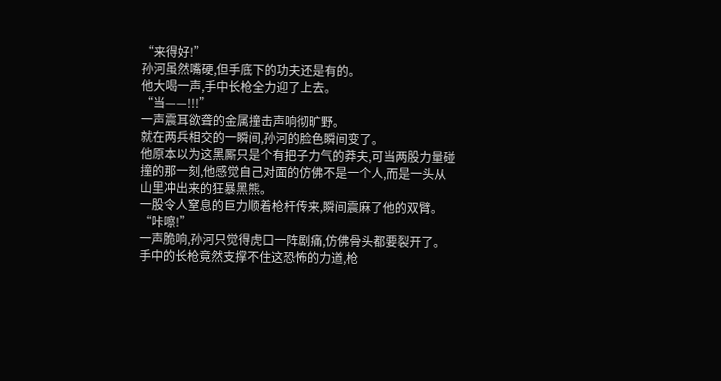“来得好!”
孙河虽然嘴硬,但手底下的功夫还是有的。
他大喝一声,手中长枪全力迎了上去。
“当——!!!”
一声震耳欲聋的金属撞击声响彻旷野。
就在两兵相交的一瞬间,孙河的脸色瞬间变了。
他原本以为这黑厮只是个有把子力气的莽夫,可当两股力量碰撞的那一刻,他感觉自己对面的仿佛不是一个人,而是一头从山里冲出来的狂暴黑熊。
一股令人窒息的巨力顺着枪杆传来,瞬间震麻了他的双臂。
“咔嚓!”
一声脆响,孙河只觉得虎口一阵剧痛,仿佛骨头都要裂开了。
手中的长枪竟然支撑不住这恐怖的力道,枪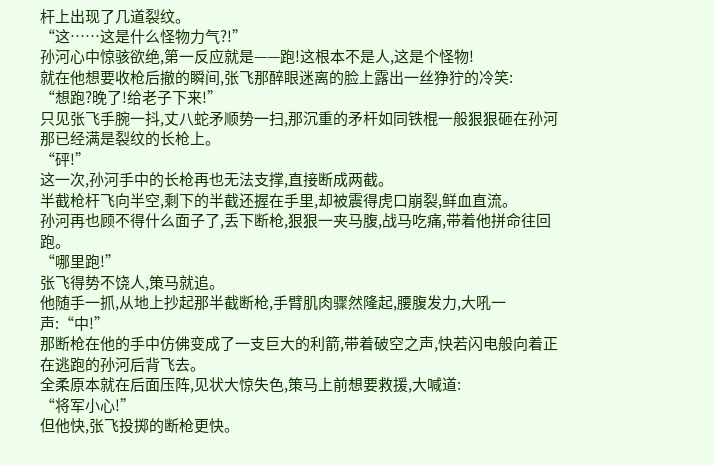杆上出现了几道裂纹。
“这……这是什么怪物力气?!”
孙河心中惊骇欲绝,第一反应就是——跑!这根本不是人,这是个怪物!
就在他想要收枪后撤的瞬间,张飞那醉眼迷离的脸上露出一丝狰狞的冷笑:
“想跑?晚了!给老子下来!”
只见张飞手腕一抖,丈八蛇矛顺势一扫,那沉重的矛杆如同铁棍一般狠狠砸在孙河那已经满是裂纹的长枪上。
“砰!”
这一次,孙河手中的长枪再也无法支撑,直接断成两截。
半截枪杆飞向半空,剩下的半截还握在手里,却被震得虎口崩裂,鲜血直流。
孙河再也顾不得什么面子了,丢下断枪,狠狠一夹马腹,战马吃痛,带着他拼命往回跑。
“哪里跑!”
张飞得势不饶人,策马就追。
他随手一抓,从地上抄起那半截断枪,手臂肌肉骤然隆起,腰腹发力,大吼一声:“中!”
那断枪在他的手中仿佛变成了一支巨大的利箭,带着破空之声,快若闪电般向着正在逃跑的孙河后背飞去。
全柔原本就在后面压阵,见状大惊失色,策马上前想要救援,大喊道:
“将军小心!”
但他快,张飞投掷的断枪更快。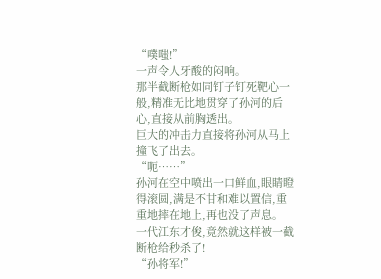“噗嗤!”
一声令人牙酸的闷响。
那半截断枪如同钉子钉死靶心一般,精准无比地贯穿了孙河的后心,直接从前胸透出。
巨大的冲击力直接将孙河从马上撞飞了出去。
“呃……”
孙河在空中喷出一口鲜血,眼睛瞪得滚圆,满是不甘和难以置信,重重地摔在地上,再也没了声息。
一代江东才俊,竟然就这样被一截断枪给秒杀了!
“孙将军!”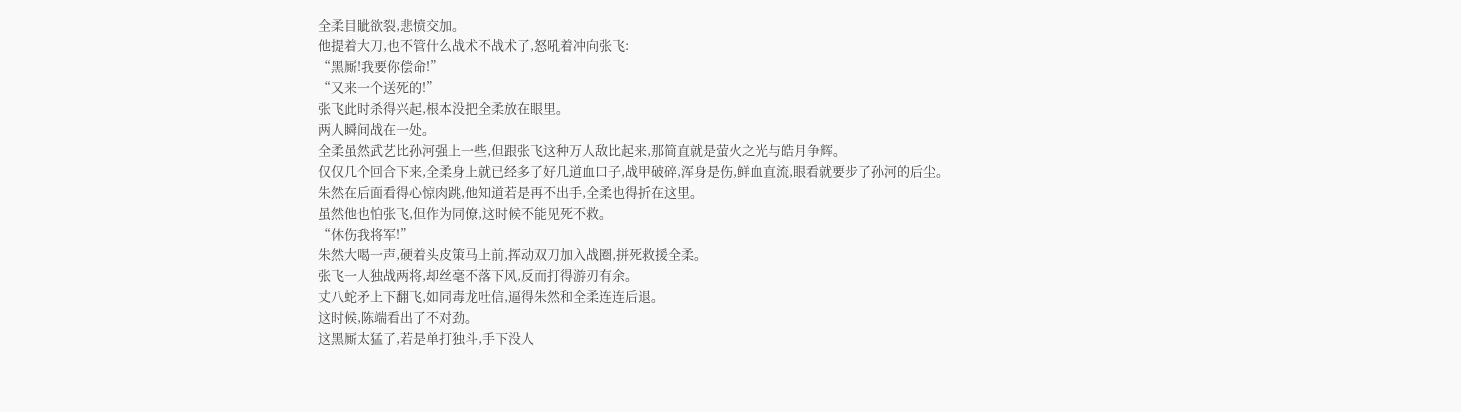全柔目眦欲裂,悲愤交加。
他提着大刀,也不管什么战术不战术了,怒吼着冲向张飞:
“黑厮!我要你偿命!”
“又来一个送死的!”
张飞此时杀得兴起,根本没把全柔放在眼里。
两人瞬间战在一处。
全柔虽然武艺比孙河强上一些,但跟张飞这种万人敌比起来,那简直就是萤火之光与皓月争辉。
仅仅几个回合下来,全柔身上就已经多了好几道血口子,战甲破碎,浑身是伤,鲜血直流,眼看就要步了孙河的后尘。
朱然在后面看得心惊肉跳,他知道若是再不出手,全柔也得折在这里。
虽然他也怕张飞,但作为同僚,这时候不能见死不救。
“休伤我将军!”
朱然大喝一声,硬着头皮策马上前,挥动双刀加入战圈,拼死救援全柔。
张飞一人独战两将,却丝毫不落下风,反而打得游刃有余。
丈八蛇矛上下翻飞,如同毒龙吐信,逼得朱然和全柔连连后退。
这时候,陈端看出了不对劲。
这黑厮太猛了,若是单打独斗,手下没人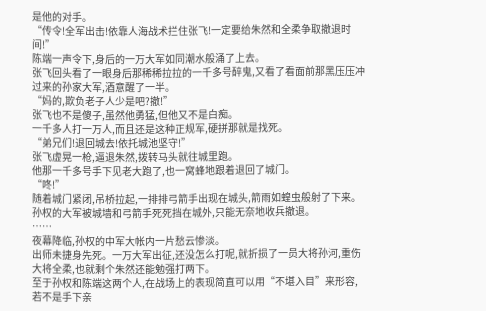是他的对手。
“传令!全军出击!依靠人海战术拦住张飞!一定要给朱然和全柔争取撤退时间!”
陈端一声令下,身后的一万大军如同潮水般涌了上去。
张飞回头看了一眼身后那稀稀拉拉的一千多号醉鬼,又看了看面前那黑压压冲过来的孙家大军,酒意醒了一半。
“妈的,欺负老子人少是吧?撤!”
张飞也不是傻子,虽然他勇猛,但他又不是白痴。
一千多人打一万人,而且还是这种正规军,硬拼那就是找死。
“弟兄们!退回城去!依托城池坚守!”
张飞虚晃一枪,逼退朱然,拨转马头就往城里跑。
他那一千多号手下见老大跑了,也一窝蜂地跟着退回了城门。
“咚!”
随着城门紧闭,吊桥拉起,一排排弓箭手出现在城头,箭雨如蝗虫般射了下来。
孙权的大军被城墙和弓箭手死死挡在城外,只能无奈地收兵撤退。
……
夜幕降临,孙权的中军大帐内一片愁云惨淡。
出师未捷身先死。一万大军出征,还没怎么打呢,就折损了一员大将孙河,重伤大将全柔,也就剩个朱然还能勉强打两下。
至于孙权和陈端这两个人,在战场上的表现简直可以用“不堪入目”来形容,若不是手下亲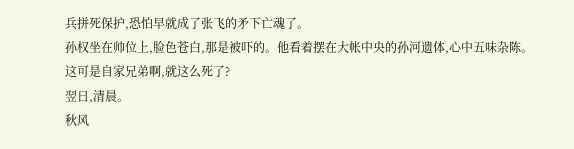兵拼死保护,恐怕早就成了张飞的矛下亡魂了。
孙权坐在帅位上,脸色苍白,那是被吓的。他看着摆在大帐中央的孙河遗体,心中五味杂陈。
这可是自家兄弟啊,就这么死了?
翌日,清晨。
秋风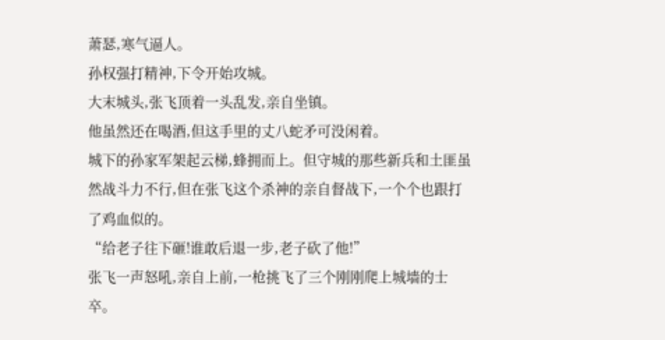萧瑟,寒气逼人。
孙权强打精神,下令开始攻城。
大末城头,张飞顶着一头乱发,亲自坐镇。
他虽然还在喝酒,但这手里的丈八蛇矛可没闲着。
城下的孙家军架起云梯,蜂拥而上。但守城的那些新兵和土匪虽然战斗力不行,但在张飞这个杀神的亲自督战下,一个个也跟打了鸡血似的。
“给老子往下砸!谁敢后退一步,老子砍了他!”
张飞一声怒吼,亲自上前,一枪挑飞了三个刚刚爬上城墙的士卒。